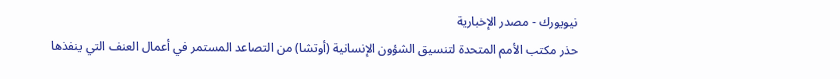نيويورك - مصدر الإخبارية
حذر مكتب الأمم المتحدة لتنسيق الشؤون الإنسانية (أوتشا) من التصاعد المستمر في أعمال العنف التي ينفذها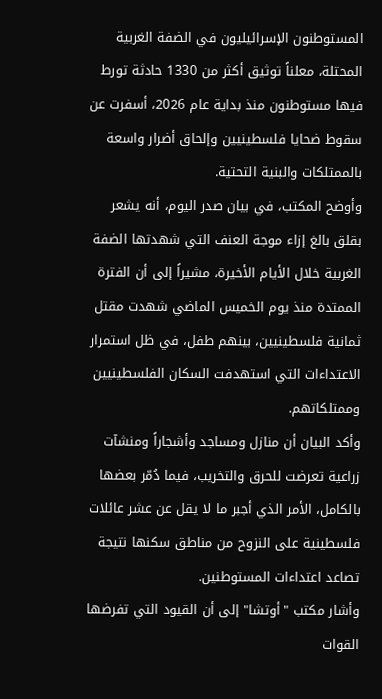المستوطنون الإسرائيليون في الضفة الغربية المحتلة، معلناً توثيق أكثر من 1330 حادثة تورط فيها مستوطنون منذ بداية عام 2026، أسفرت عن سقوط ضحايا فلسطينيين وإلحاق أضرار واسعة بالممتلكات والبنية التحتية.
وأوضح المكتب، في بيان صدر اليوم، أنه يشعر بقلق بالغ إزاء موجة العنف التي شهدتها الضفة الغربية خلال الأيام الأخيرة، مشيراً إلى أن الفترة الممتدة منذ يوم الخميس الماضي شهدت مقتل ثمانية فلسطينيين، بينهم طفل، في ظل استمرار الاعتداءات التي استهدفت السكان الفلسطينيين وممتلكاتهم.
وأكد البيان أن منازل ومساجد وأشجاراً ومنشآت زراعية تعرضت للحرق والتخريب، فيما دُمّر بعضها بالكامل، الأمر الذي أجبر ما لا يقل عن عشر عائلات فلسطينية على النزوح من مناطق سكنها نتيجة تصاعد اعتداءات المستوطنين.
وأشار مكتب "أوتشا" إلى أن القيود التي تفرضها القوات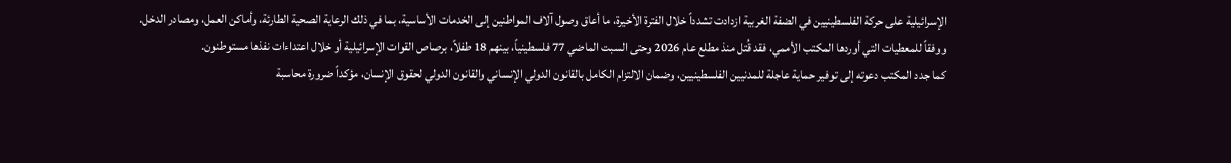الإسرائيلية على حركة الفلسطينيين في الضفة الغربية ازدادت تشدداً خلال الفترة الأخيرة، ما أعاق وصول آلاف المواطنين إلى الخدمات الأساسية، بما في ذلك الرعاية الصحية الطارئة، وأماكن العمل، ومصادر الدخل.
ووفقاً للمعطيات التي أوردها المكتب الأممي، فقد قُتل منذ مطلع عام 2026 وحتى السبت الماضي 77 فلسطينياً، بينهم 18 طفلاً، برصاص القوات الإسرائيلية أو خلال اعتداءات نفذها مستوطنون.
كما جدد المكتب دعوته إلى توفير حماية عاجلة للمدنيين الفلسطينيين، وضمان الالتزام الكامل بالقانون الدولي الإنساني والقانون الدولي لحقوق الإنسان، مؤكداً ضرورة محاسبة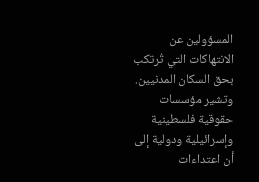المسؤولين عن الانتهاكات التي تُرتكب بحق السكان المدنيين.
وتشير مؤسسات حقوقية فلسطينية وإسرائيلية ودولية إلى أن اعتداءات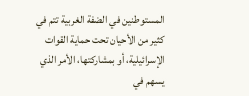المستوطنين في الضفة الغربية تتم في كثير من الأحيان تحت حماية القوات الإسرائيلية، أو بمشاركتها، الأمر الذي يسهم في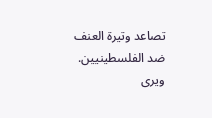تصاعد وتيرة العنف ضد الفلسطينيين.
ويرى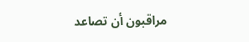مراقبون أن تصاعد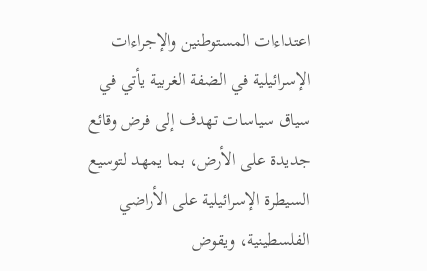اعتداءات المستوطنين والإجراءات الإسرائيلية في الضفة الغربية يأتي في سياق سياسات تهدف إلى فرض وقائع جديدة على الأرض، بما يمهد لتوسيع السيطرة الإسرائيلية على الأراضي الفلسطينية، ويقوض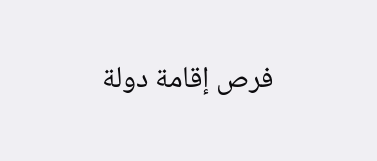فرص إقامة دولة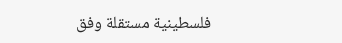فلسطينية مستقلة وفق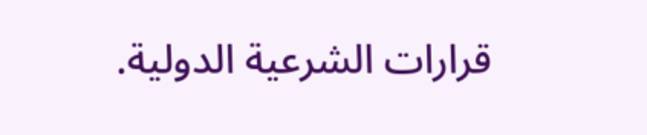قرارات الشرعية الدولية.